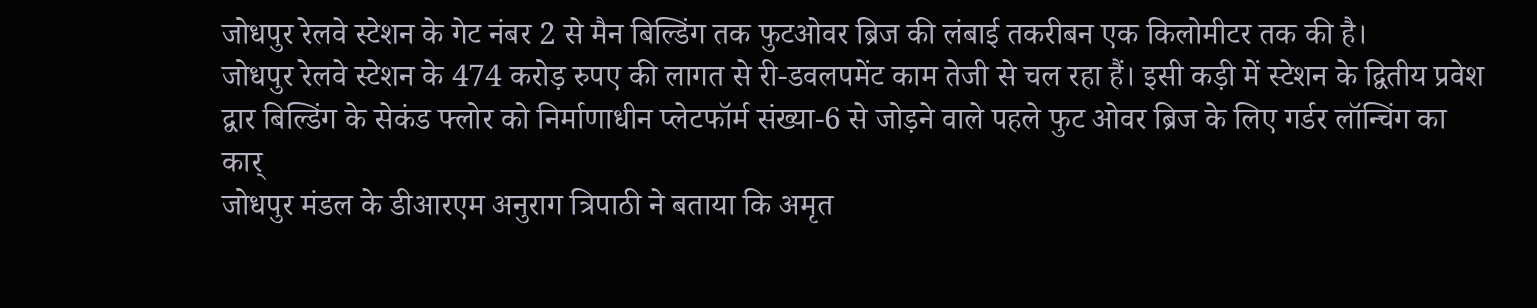जोधपुर रेलवे स्टेशन के गेट नंबर 2 से मैन बिल्डिंग तक फुटओवर ब्रिज की लंबाई तकरीबन एक किलोमीटर तक की है।
जोधपुर रेलवे स्टेशन के 474 करोड़ रुपए की लागत से री-डवलपमेंट काम तेजी से चल रहा हैं। इसी कड़ी में स्टेशन के द्वितीय प्रवेश द्वार बिल्डिंग के सेकंड फ्लोर को निर्माणाधीन प्लेटफॉर्म संख्या-6 से जोड़ने वाले पहले फुट ओवर ब्रिज के लिए गर्डर लॉन्चिंग का कार्
जोधपुर मंडल के डीआरएम अनुराग त्रिपाठी ने बताया कि अमृत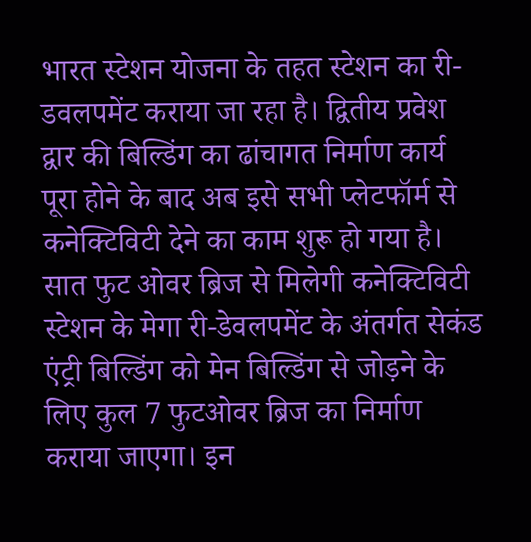भारत स्टेशन योजना के तहत स्टेशन का री-डवलपमेंट कराया जा रहा है। द्वितीय प्रवेश द्वार की बिल्डिंग का ढांचागत निर्माण कार्य पूरा होने के बाद अब इसे सभी प्लेटफॉर्म से कनेक्टिविटी देने का काम शुरू हो गया है।
सात फुट ओवर ब्रिज से मिलेगी कनेक्टिविटी
स्टेशन के मेगा री-डेवलपमेंट के अंतर्गत सेकंड एंट्री बिल्डिंग को मेन बिल्डिंग से जोड़ने के लिए कुल 7 फुटओवर ब्रिज का निर्माण कराया जाएगा। इन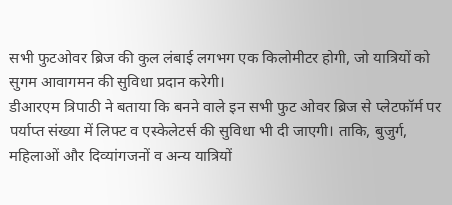सभी फुटओवर ब्रिज की कुल लंबाई लगभग एक किलोमीटर होगी, जो यात्रियों को सुगम आवागमन की सुविधा प्रदान करेगी।
डीआरएम त्रिपाठी ने बताया कि बनने वाले इन सभी फुट ओवर ब्रिज से प्लेटफॉर्म पर पर्याप्त संख्या में लिफ्ट व एस्केलेटर्स की सुविधा भी दी जाएगी। ताकि, बुजुर्ग, महिलाओं और दिव्यांगजनों व अन्य यात्रियों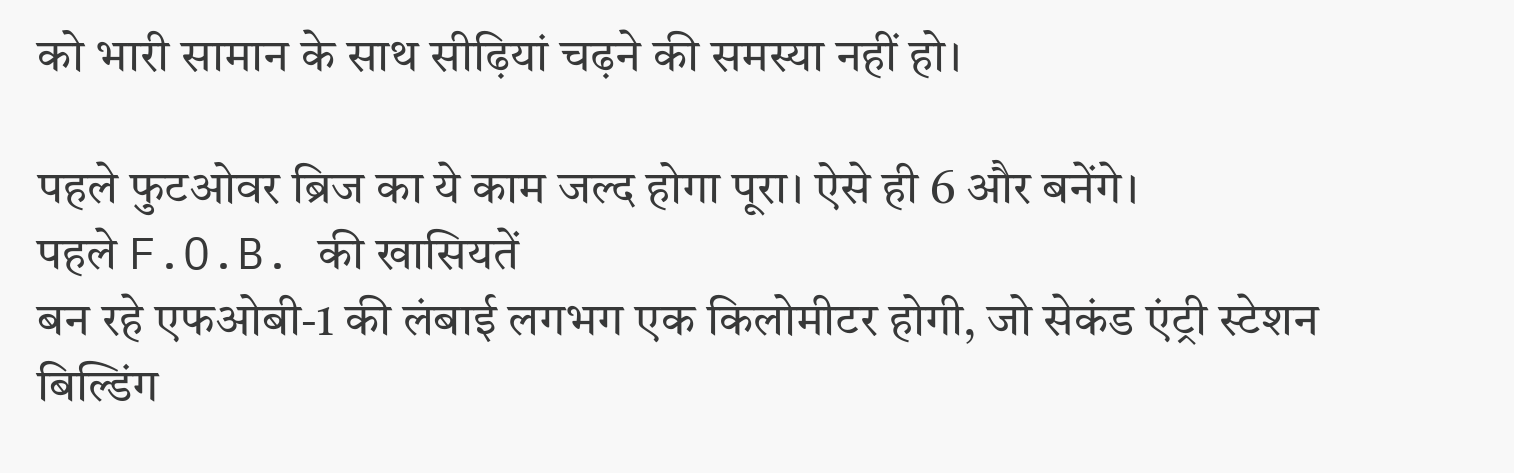को भारी सामान के साथ सीढ़ियां चढ़ने की समस्या नहीं हो।

पहले फुटओवर ब्रिज का ये काम जल्द होगा पूरा। ऐसे ही 6 और बनेंगे।
पहले F.O.B. की खासियतें
बन रहे एफओबी-1 की लंबाई लगभग एक किलोमीटर होगी, जो सेकंड एंट्री स्टेशन बिल्डिंग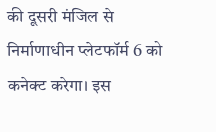की दूसरी मंजिल से निर्माणाधीन प्लेटफॉर्म 6 को कनेक्ट करेगा। इस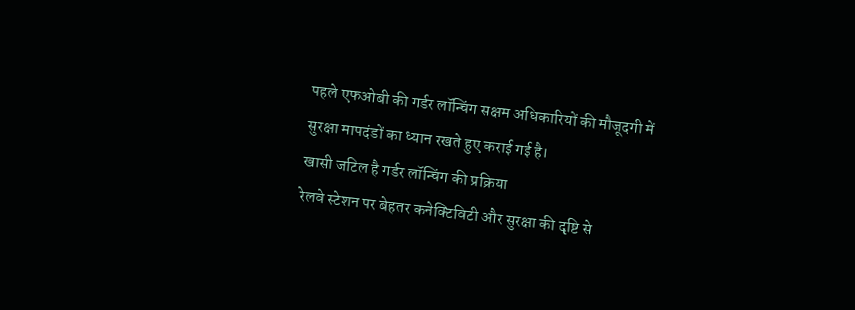पहले एफओबी की गर्डर लॉन्चिंग सक्षम अधिकारियों की मौजूदगी में सुरक्षा मापदंडों का ध्यान रखते हुए कराई गई है।
खासी जटिल है गर्डर लॉन्चिंग की प्रक्रिया
रेलवे स्टेशन पर बेहतर कनेक्टिविटी और सुरक्षा की दृष्टि से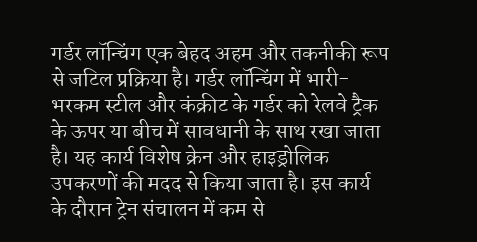गर्डर लॉन्चिंग एक बेहद अहम और तकनीकी रूप से जटिल प्रक्रिया है। गर्डर लॉन्चिंग में भारी-भरकम स्टील और कंक्रीट के गर्डर को रेलवे ट्रैक के ऊपर या बीच में सावधानी के साथ रखा जाता है। यह कार्य विशेष क्रेन और हाइड्रोलिक उपकरणों की मदद से किया जाता है। इस कार्य के दौरान ट्रेन संचालन में कम से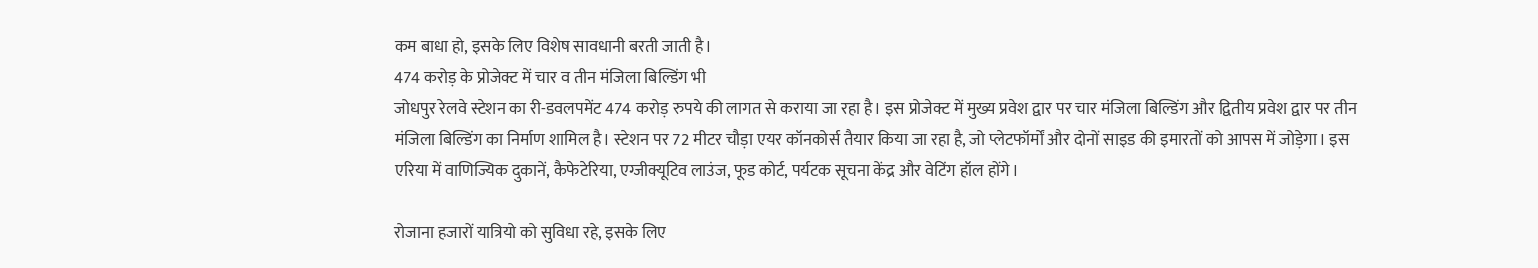कम बाधा हो, इसके लिए विशेष सावधानी बरती जाती है।
474 करोड़ के प्रोजेक्ट में चार व तीन मंजिला बिल्डिंग भी
जोधपुर रेलवे स्टेशन का री-डवलपमेंट 474 करोड़ रुपये की लागत से कराया जा रहा है। इस प्रोजेक्ट में मुख्य प्रवेश द्वार पर चार मंजिला बिल्डिंग और द्वितीय प्रवेश द्वार पर तीन मंजिला बिल्डिंग का निर्माण शामिल है। स्टेशन पर 72 मीटर चौड़ा एयर कॉनकोर्स तैयार किया जा रहा है, जो प्लेटफॉर्मों और दोनों साइड की इमारतों को आपस में जोड़ेगा। इस एरिया में वाणिज्यिक दुकानें, कैफेटेरिया, एग्जीक्यूटिव लाउंज, फूड कोर्ट, पर्यटक सूचना केंद्र और वेटिंग हॉल होंगे।

रोजाना हजारों यात्रियो को सुविधा रहे, इसके लिए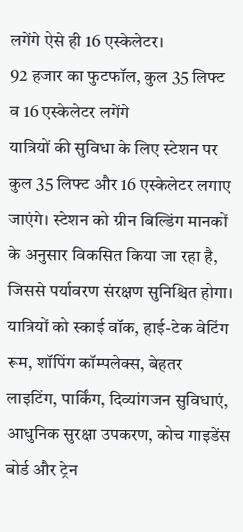लगेंगे ऐसे ही 16 एस्केलेटर।
92 हजार का फुटफॉल, कुल 35 लिफ्ट व 16 एस्केलेटर लगेंगे
यात्रियों की सुविधा के लिए स्टेशन पर कुल 35 लिफ्ट और 16 एस्केलेटर लगाए जाएंगे। स्टेशन को ग्रीन बिल्डिंग मानकों के अनुसार विकसित किया जा रहा है, जिससे पर्यावरण संरक्षण सुनिश्चित होगा। यात्रियों को स्काई वॉक, हाई-टेक वेटिंग रूम, शॉपिंग कॉम्पलेक्स, बेहतर लाइटिंग, पार्किंग, दिव्यांगजन सुविधाएं, आधुनिक सुरक्षा उपकरण, कोच गाइडेंस बोर्ड और ट्रेन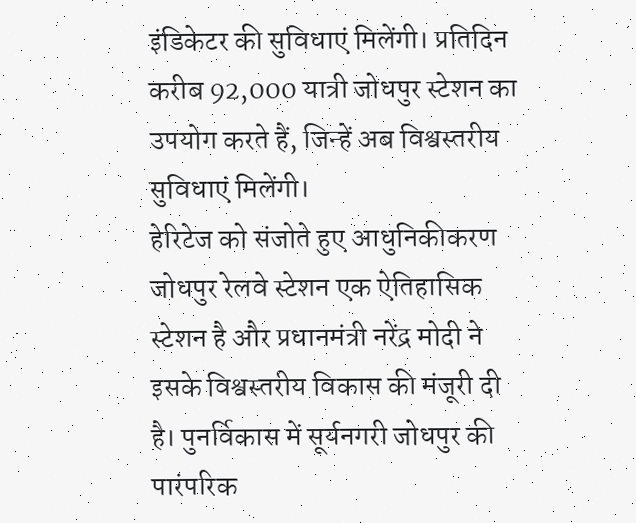इंडिकेटर की सुविधाएं मिलेंगी। प्रतिदिन करीब 92,000 यात्री जोधपुर स्टेशन का उपयोग करते हैं, जिन्हें अब विश्वस्तरीय सुविधाएं मिलेंगी।
हेरिटेज को संजोते हुए आधुनिकीकरण
जोधपुर रेलवे स्टेशन एक ऐतिहासिक स्टेशन है और प्रधानमंत्री नरेंद्र मोदी ने इसके विश्वस्तरीय विकास की मंजूरी दी है। पुनर्विकास में सूर्यनगरी जोधपुर की पारंपरिक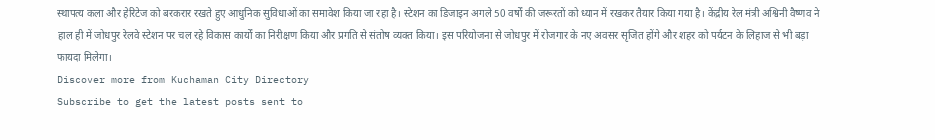स्थापत्य कला और हेरिटेज को बरकरार रखते हुए आधुनिक सुविधाओं का समावेश किया जा रहा है। स्टेशन का डिजाइन अगले 50 वर्षों की जरूरतों को ध्यान में रखकर तैयार किया गया है। केंद्रीय रेल मंत्री अश्विनी वैष्णव ने हाल ही में जोधपुर रेलवे स्टेशन पर चल रहे विकास कार्यों का निरीक्षण किया और प्रगति से संतोष व्यक्त किया। इस परियोजना से जोधपुर में रोजगार के नए अवसर सृजित होंगे और शहर को पर्यटन के लिहाज से भी बड़ा फायदा मिलेगा।
Discover more from Kuchaman City Directory
Subscribe to get the latest posts sent to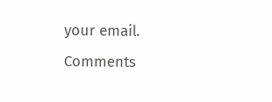your email.
Comments